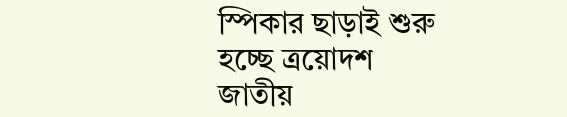স্পিকার ছাড়াই শুরু হচ্ছে ত্রয়োদশ জাতীয়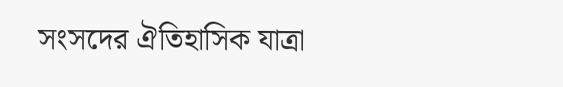সংসদের ঐতিহাসিক যাত্রা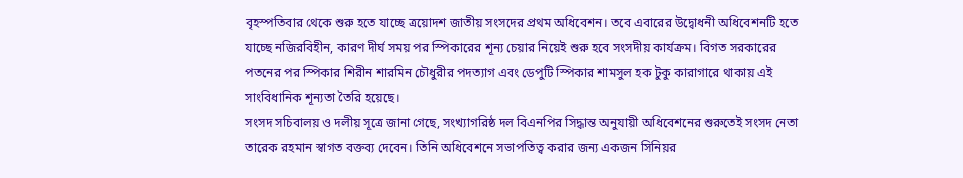বৃহস্পতিবার থেকে শুরু হতে যাচ্ছে ত্রয়োদশ জাতীয় সংসদের প্রথম অধিবেশন। তবে এবারের উদ্বোধনী অধিবেশনটি হতে যাচ্ছে নজিরবিহীন, কারণ দীর্ঘ সময় পর স্পিকারের শূন্য চেয়ার নিয়েই শুরু হবে সংসদীয় কার্যক্রম। বিগত সরকারের পতনের পর স্পিকার শিরীন শারমিন চৌধুরীর পদত্যাগ এবং ডেপুটি স্পিকার শামসুল হক টুকু কারাগারে থাকায় এই সাংবিধানিক শূন্যতা তৈরি হয়েছে।
সংসদ সচিবালয় ও দলীয় সূত্রে জানা গেছে, সংখ্যাগরিষ্ঠ দল বিএনপির সিদ্ধান্ত অনুযায়ী অধিবেশনের শুরুতেই সংসদ নেতা তারেক রহমান স্বাগত বক্তব্য দেবেন। তিনি অধিবেশনে সভাপতিত্ব করার জন্য একজন সিনিয়র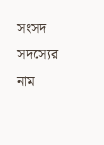সংসদ সদস্যের নাম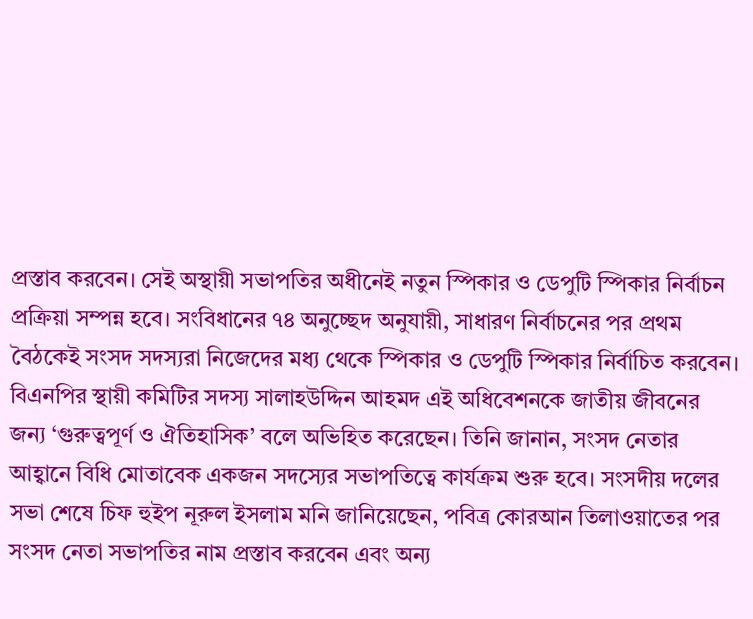প্রস্তাব করবেন। সেই অস্থায়ী সভাপতির অধীনেই নতুন স্পিকার ও ডেপুটি স্পিকার নির্বাচন প্রক্রিয়া সম্পন্ন হবে। সংবিধানের ৭৪ অনুচ্ছেদ অনুযায়ী, সাধারণ নির্বাচনের পর প্রথম বৈঠকেই সংসদ সদস্যরা নিজেদের মধ্য থেকে স্পিকার ও ডেপুটি স্পিকার নির্বাচিত করবেন।
বিএনপির স্থায়ী কমিটির সদস্য সালাহউদ্দিন আহমদ এই অধিবেশনকে জাতীয় জীবনের জন্য ‘গুরুত্বপূর্ণ ও ঐতিহাসিক’ বলে অভিহিত করেছেন। তিনি জানান, সংসদ নেতার আহ্বানে বিধি মোতাবেক একজন সদস্যের সভাপতিত্বে কার্যক্রম শুরু হবে। সংসদীয় দলের সভা শেষে চিফ হুইপ নূরুল ইসলাম মনি জানিয়েছেন, পবিত্র কোরআন তিলাওয়াতের পর সংসদ নেতা সভাপতির নাম প্রস্তাব করবেন এবং অন্য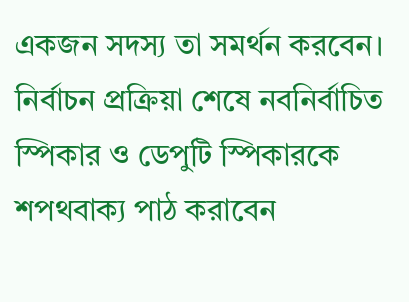একজন সদস্য তা সমর্থন করবেন।
নির্বাচন প্রক্রিয়া শেষে নবনির্বাচিত স্পিকার ও ডেপুটি স্পিকারকে শপথবাক্য পাঠ করাবেন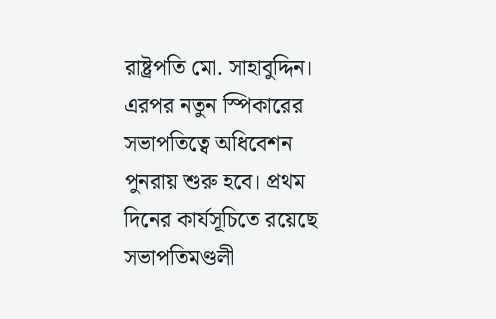রাষ্ট্রপতি মো. সাহাবুদ্দিন। এরপর নতুন স্পিকারের সভাপতিত্বে অধিবেশন পুনরায় শুরু হবে। প্রথম দিনের কার্যসূচিতে রয়েছে সভাপতিমণ্ডলী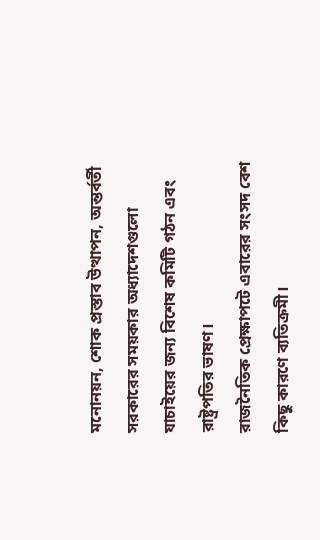মনোনয়ন, শোক প্রস্তাব উত্থাপন, অন্তর্বর্তী সরকারের সময়কার অধ্যাদেশগুলো যাচাইয়ের জন্য বিশেষ কমিটি গঠন এবং রাষ্ট্রপতির ভাষণ।
রাজনৈতিক প্রেক্ষাপটে এবারের সংসদ বেশ কিছু কারণে ব্যতিক্রমী।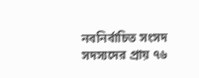নবনির্বাচিত সংসদ সদস্যদের প্রায় ৭৬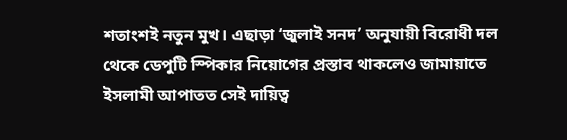শতাংশই নতুন মুখ। এছাড়া ‘জুলাই সনদ’ অনুযায়ী বিরোধী দল থেকে ডেপুটি স্পিকার নিয়োগের প্রস্তাব থাকলেও জামায়াতে ইসলামী আপাতত সেই দায়িত্ব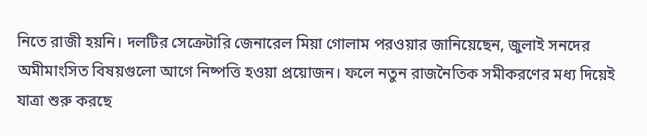নিতে রাজী হয়নি। দলটির সেক্রেটারি জেনারেল মিয়া গোলাম পরওয়ার জানিয়েছেন, জুলাই সনদের অমীমাংসিত বিষয়গুলো আগে নিষ্পত্তি হওয়া প্রয়োজন। ফলে নতুন রাজনৈতিক সমীকরণের মধ্য দিয়েই যাত্রা শুরু করছে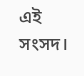এই সংসদ।